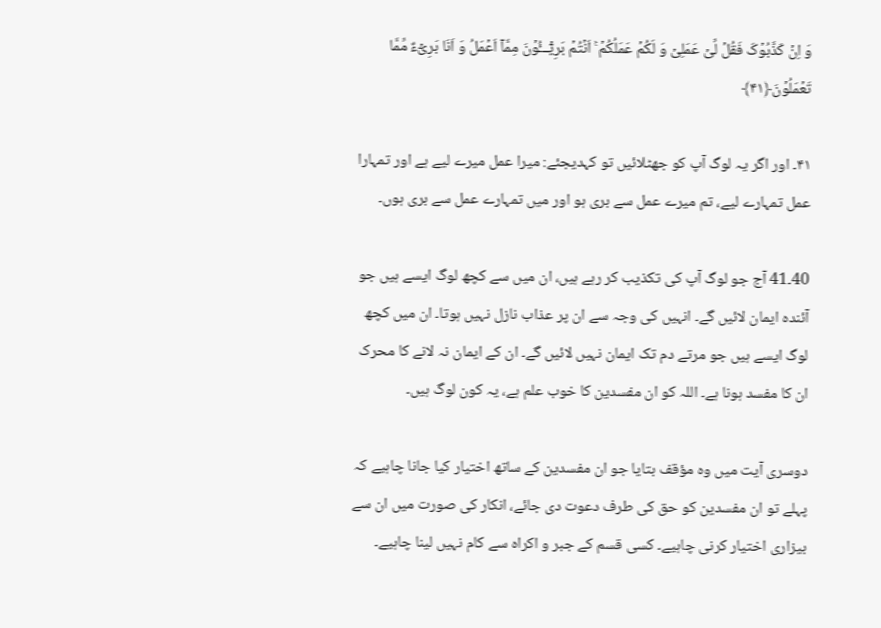وَ اِنۡ کَذَّبُوۡکَ فَقُلۡ لِّیۡ عَمَلِیۡ وَ لَکُمۡ عَمَلُکُمۡ ۚ اَنۡتُمۡ بَرِیۡٓـــُٔوۡنَ مِمَّاۤ اَعۡمَلُ وَ اَنَا بَرِیۡٓءٌ مِّمَّا تَعۡمَلُوۡنَ﴿۴۱﴾

۴۱۔ اور اگر یہ لوگ آپ کو جھٹلائیں تو کہدیجئے: میرا عمل میرے لیے ہے اور تمہارا عمل تمہارے لیے، تم میرے عمل سے بری ہو اور میں تمہارے عمل سے بری ہوں۔

40۔41 آج جو لوگ آپ کی تکذیب کر رہے ہیں، ان میں سے کچھ لوگ ایسے ہیں جو آئندہ ایمان لائیں گے۔ انہیں کی وجہ سے ان پر عذاب نازل نہیں ہوتا۔ ان میں کچھ لوگ ایسے ہیں جو مرتے دم تک ایمان نہیں لائیں گے۔ ان کے ایمان نہ لانے کا محرک ان کا مفسد ہونا ہے۔ اللہ کو ان مفسدین کا خوب علم ہے، یہ کون لوگ ہیں۔

دوسری آیت میں وہ مؤقف بتایا جو ان مفسدین کے ساتھ اختیار کیا جانا چاہیے کہ پہلے تو ان مفسدین کو حق کی طرف دعوت دی جائے، انکار کی صورت میں ان سے بیزاری اختیار کرنی چاہیے۔ کسی قسم کے جبر و اکراہ سے کام نہیں لینا چاہیے۔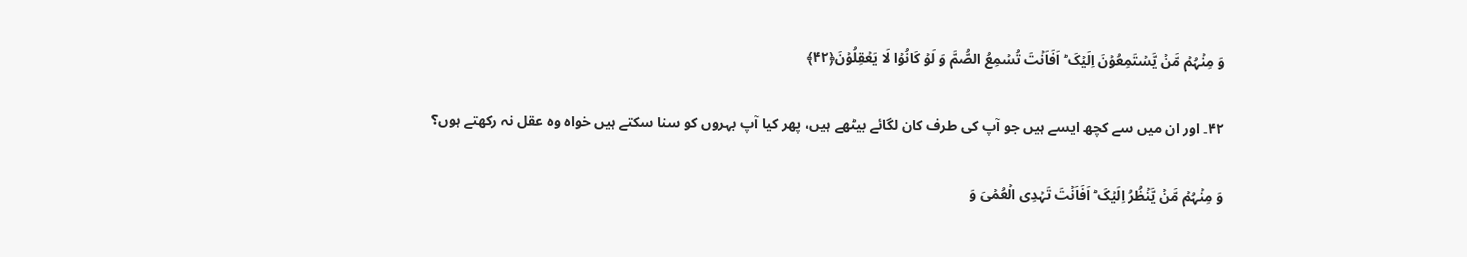وَ مِنۡہُمۡ مَّنۡ یَّسۡتَمِعُوۡنَ اِلَیۡکَ ؕ اَفَاَنۡتَ تُسۡمِعُ الصُّمَّ وَ لَوۡ کَانُوۡا لَا یَعۡقِلُوۡنَ﴿۴۲﴾

۴۲۔ اور ان میں سے کچھ ایسے ہیں جو آپ کی طرف کان لگائے بیٹھے ہیں، پھر کیا آپ بہروں کو سنا سکتے ہیں خواہ وہ عقل نہ رکھتے ہوں؟

وَ مِنۡہُمۡ مَّنۡ یَّنۡظُرُ اِلَیۡکَ ؕ اَفَاَنۡتَ تَہۡدِی الۡعُمۡیَ وَ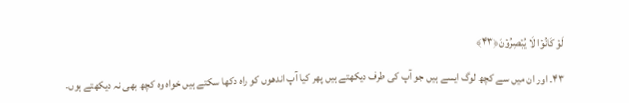لَوۡ کَانُوۡا لَا یُبۡصِرُوۡنَ﴿۴۳﴾

۴۳۔ اور ان میں سے کچھ لوگ ایسے ہیں جو آپ کی طرف دیکھتے ہیں پھر کیا آپ اندھوں کو راہ دکھا سکتے ہیں خواہ وہ کچھ بھی نہ دیکھتے ہوں۔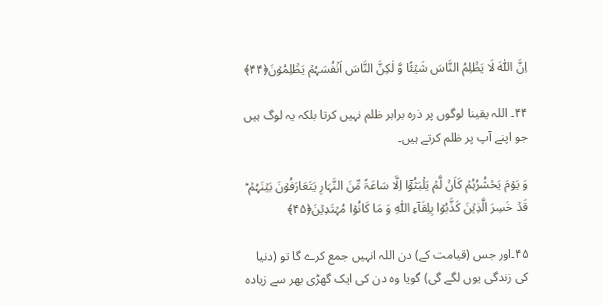اِنَّ اللّٰہَ لَا یَظۡلِمُ النَّاسَ شَیۡئًا وَّ لٰکِنَّ النَّاسَ اَنۡفُسَہُمۡ یَظۡلِمُوۡنَ﴿۴۴﴾

۴۴۔ اللہ یقینا لوگوں پر ذرہ برابر ظلم نہیں کرتا بلکہ یہ لوگ ہیں جو اپنے آپ پر ظلم کرتے ہیں۔

وَ یَوۡمَ یَحۡشُرُہُمۡ کَاَنۡ لَّمۡ یَلۡبَثُوۡۤا اِلَّا سَاعَۃً مِّنَ النَّہَارِ یَتَعَارَفُوۡنَ بَیۡنَہُمۡ ؕ قَدۡ خَسِرَ الَّذِیۡنَ کَذَّبُوۡا بِلِقَآءِ اللّٰہِ وَ مَا کَانُوۡا مُہۡتَدِیۡنَ﴿۴۵﴾

۴۵۔اور جس (قیامت کے) دن اللہ انہیں جمع کرے گا تو (دنیا کی زندگی یوں لگے گی) گویا وہ دن کی ایک گھڑی بھر سے زیادہ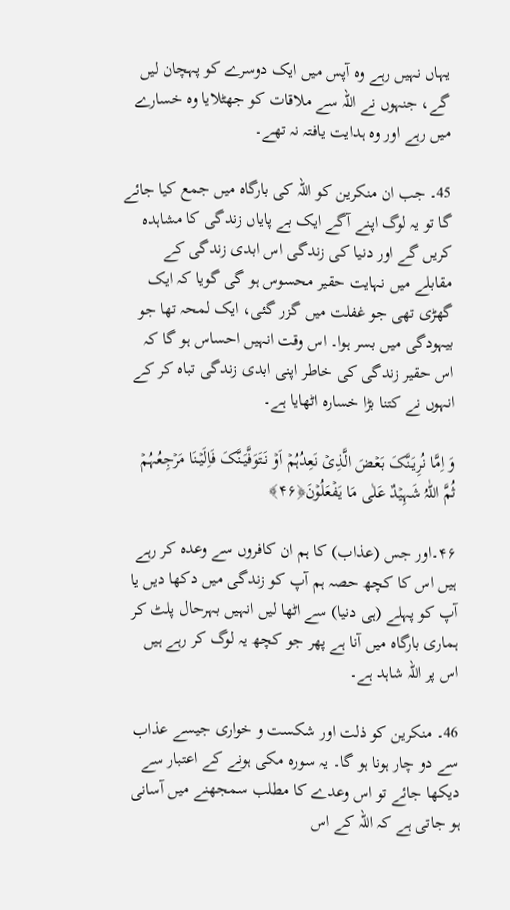یہاں نہیں رہے وہ آپس میں ایک دوسرے کو پہچان لیں گے، جنہوں نے اللہ سے ملاقات کو جھٹلایا وہ خسارے میں رہے اور وہ ہدایت یافتہ نہ تھے۔

45۔ جب ان منکرین کو اللہ کی بارگاہ میں جمع کیا جائے گا تو یہ لوگ اپنے آگے ایک بے پایاں زندگی کا مشاہدہ کریں گے اور دنیا کی زندگی اس ابدی زندگی کے مقابلے میں نہایت حقیر محسوس ہو گی گویا کہ ایک گھڑی تھی جو غفلت میں گزر گئی، ایک لمحہ تھا جو بیہودگی میں بسر ہوا۔ اس وقت انہیں احساس ہو گا کہ اس حقیر زندگی کی خاطر اپنی ابدی زندگی تباہ کر کے انہوں نے کتنا بڑا خسارہ اٹھایا ہے۔

وَ اِمَّا نُرِیَنَّکَ بَعۡضَ الَّذِیۡ نَعِدُہُمۡ اَوۡ نَتَوَفَّیَنَّکَ فَاِلَیۡنَا مَرۡجِعُہُمۡ ثُمَّ اللّٰہُ شَہِیۡدٌ عَلٰی مَا یَفۡعَلُوۡنَ﴿۴۶﴾

۴۶۔اور جس (عذاب) کا ہم ان کافروں سے وعدہ کر رہے ہیں اس کا کچھ حصہ ہم آپ کو زندگی میں دکھا دیں یا آپ کو پہلے (ہی دنیا) سے اٹھا لیں انہیں بہرحال پلٹ کر ہماری بارگاہ میں آنا ہے پھر جو کچھ یہ لوگ کر رہے ہیں اس پر اللہ شاہد ہے۔

46۔ منکرین کو ذلت اور شکست و خواری جیسے عذاب سے دو چار ہونا ہو گا۔ یہ سورہ مکی ہونے کے اعتبار سے دیکھا جائے تو اس وعدے کا مطلب سمجھنے میں آسانی ہو جاتی ہے کہ اللہ کے اس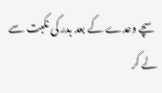سچے وعدے کے بعد بدر کی نکبت سے لے کر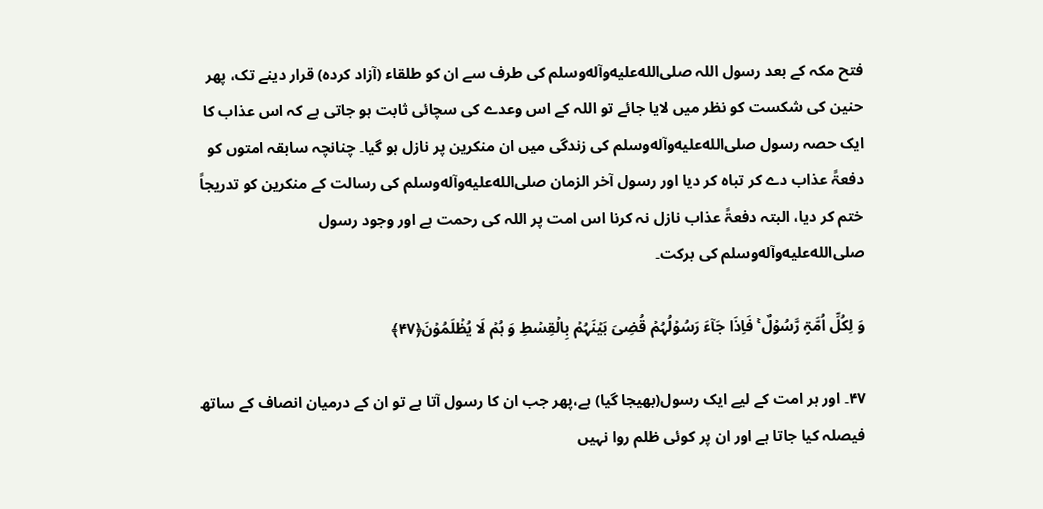فتح مکہ کے بعد رسول اللہ صلى‌الله‌عليه‌وآله‌وسلم کی طرف سے ان کو طلقاء (آزاد کردہ) قرار دینے تک، پھر حنین کی شکست کو نظر میں لایا جائے تو اللہ کے اس وعدے کی سچائی ثابت ہو جاتی ہے کہ اس عذاب کا ایک حصہ رسول صلى‌الله‌عليه‌وآله‌وسلم کی زندگی میں ان منکرین پر نازل ہو گیا۔ چنانچہ سابقہ امتوں کو دفعۃً عذاب دے کر تباہ کر دیا اور رسول آخر الزمان صلى‌الله‌عليه‌وآله‌وسلم کی رسالت کے منکرین کو تدریجاً ختم کر دیا، البتہ دفعۃً عذاب نازل نہ کرنا اس امت پر اللہ کی رحمت ہے اور وجود رسول صلى‌الله‌عليه‌وآله‌وسلم کی برکت۔

وَ لِکُلِّ اُمَّۃٍ رَّسُوۡلٌ ۚ فَاِذَا جَآءَ رَسُوۡلُہُمۡ قُضِیَ بَیۡنَہُمۡ بِالۡقِسۡطِ وَ ہُمۡ لَا یُظۡلَمُوۡنَ﴿۴۷﴾

۴۷۔ اور ہر امت کے لیے ایک رسول(بھیجا گیا) ہے،پھر جب ان کا رسول آتا ہے تو ان کے درمیان انصاف کے ساتھ فیصلہ کیا جاتا ہے اور ان پر کوئی ظلم روا نہیں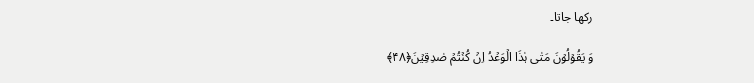رکھا جاتا۔

وَ یَقُوۡلُوۡنَ مَتٰی ہٰذَا الۡوَعۡدُ اِنۡ کُنۡتُمۡ صٰدِقِیۡنَ﴿۴۸﴾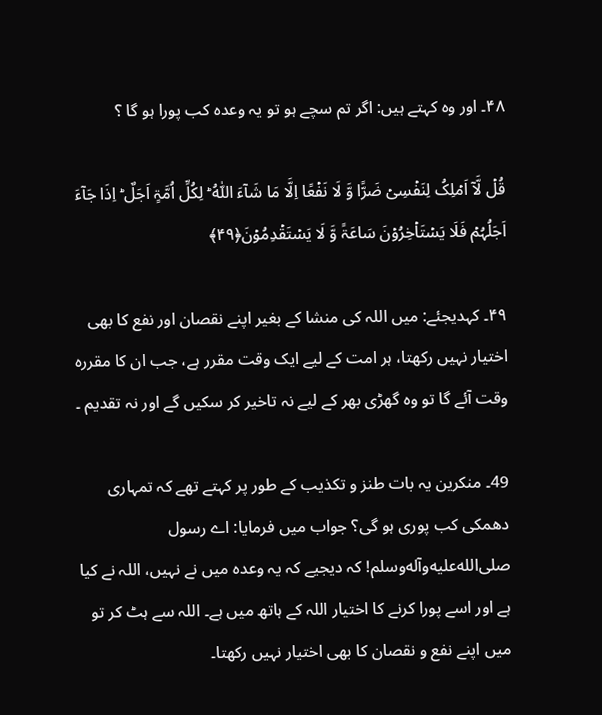۴۸۔ اور وہ کہتے ہیں: اگر تم سچے ہو تو یہ وعدہ کب پورا ہو گا ؟

قُلۡ لَّاۤ اَمۡلِکُ لِنَفۡسِیۡ ضَرًّا وَّ لَا نَفۡعًا اِلَّا مَا شَآءَ اللّٰہُ ؕ لِکُلِّ اُمَّۃٍ اَجَلٌ ؕ اِذَا جَآءَ اَجَلُہُمۡ فَلَا یَسۡتَاۡخِرُوۡنَ سَاعَۃً وَّ لَا یَسۡتَقۡدِمُوۡنَ﴿۴۹﴾

۴۹۔ کہدیجئے: میں اللہ کی منشا کے بغیر اپنے نقصان اور نفع کا بھی اختیار نہیں رکھتا، ہر امت کے لیے ایک وقت مقرر ہے، جب ان کا مقررہ وقت آئے گا تو وہ گھڑی بھر کے لیے نہ تاخیر کر سکیں گے اور نہ تقدیم ۔

49۔ منکرین یہ بات طنز و تکذیب کے طور پر کہتے تھے کہ تمہاری دھمکی کب پوری ہو گی؟ جواب میں فرمایا: اے رسول صلى‌الله‌عليه‌وآله‌وسلم! کہ دیجیے کہ یہ وعدہ میں نے نہیں، اللہ نے کیا ہے اور اسے پورا کرنے کا اختیار اللہ کے ہاتھ میں ہے۔ اللہ سے ہٹ کر تو میں اپنے نفع و نقصان کا بھی اختیار نہیں رکھتا۔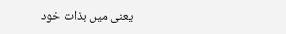یعنی میں بذات خود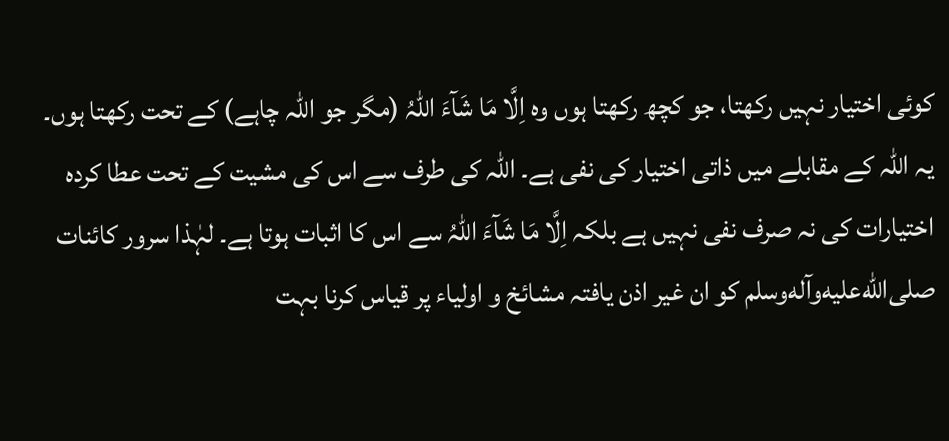کوئی اختیار نہیں رکھتا، جو کچھ رکھتا ہوں وہ اِلَّا مَا شَآءَ اللّٰہُ (مگر جو اللہ چاہے) کے تحت رکھتا ہوں۔ یہ اللہ کے مقابلے میں ذاتی اختیار کی نفی ہے۔ اللہ کی طرف سے اس کی مشیت کے تحت عطا کردہ اختیارات کی نہ صرف نفی نہیں ہے بلکہ اِلَّا مَا شَآءَ اللّٰہُ سے اس کا اثبات ہوتا ہے۔ لہٰذا سرور کائنات صلى‌الله‌عليه‌وآله‌وسلم کو ان غیر اذن یافتہ مشائخ و اولیاء پر قیاس کرنا بہت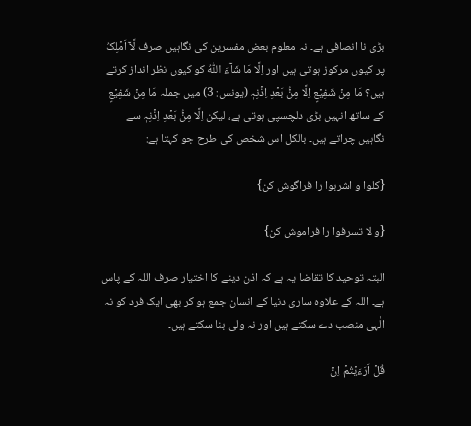بڑی نا انصافی ہے۔ نہ معلوم بعض مفسرین کی نگاہیں صرف لَّاۤ اَمۡلِکُ پر کیوں مرکوز ہوتی ہیں اور اِلَّا مَا شَآءَ اللّٰہُ کو کیوں نظر انداز کرتے ہیں؟ مَا مِنۡ شَفِیۡعٍ اِلَّا مِنۡۢ بَعۡدِ اِذۡنِہٖ (یونس: 3) میں جملہ مَا مِنۡ شَفِیۡعٍ کے ساتھ انہیں بڑی دلچسپی ہوتی ہے، لیکن اِلَّا مِنۡۢ بَعۡدِ اِذۡنِہٖ سے نگاہیں چراتے ہیں۔ بالکل اس شخص کی طرح جو کہتا ہے:

{کلوا و اشربوا را فراگوش کن}

{و لا تسرفوا را فراموش کن}

البتہ توحید کا تقاضا یہ ہے کہ اذن دینے کا اختیار صرف اللہ کے پاس ہے۔ اللہ کے علاوہ ساری دنیا کے انسان جمع ہو کر بھی ایک فرد کو نہ الٰہی منصب دے سکتے ہیں اور نہ ولی بنا سکتے ہیں۔

قُلۡ اَرَءَیۡتُمۡ اِنۡ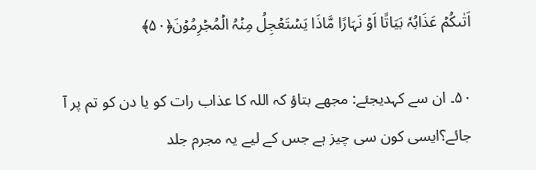اَتٰىکُمۡ عَذَابُہٗ بَیَاتًا اَوۡ نَہَارًا مَّاذَا یَسۡتَعۡجِلُ مِنۡہُ الۡمُجۡرِمُوۡنَ﴿۵۰﴾

۵۰۔ ان سے کہدیجئے: مجھے بتاؤ کہ اللہ کا عذاب رات کو یا دن کو تم پر آ جائے؟ایسی کون سی چیز ہے جس کے لیے یہ مجرم جلد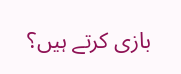بازی کرتے ہیں؟